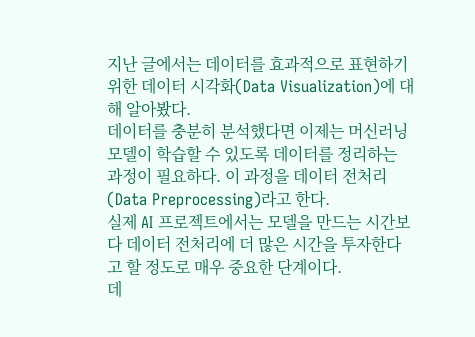지난 글에서는 데이터를 효과적으로 표현하기 위한 데이터 시각화(Data Visualization)에 대해 알아봤다.
데이터를 충분히 분석했다면 이제는 머신러닝 모델이 학습할 수 있도록 데이터를 정리하는 과정이 필요하다. 이 과정을 데이터 전처리(Data Preprocessing)라고 한다.
실제 AI 프로젝트에서는 모델을 만드는 시간보다 데이터 전처리에 더 많은 시간을 투자한다고 할 정도로 매우 중요한 단계이다.
데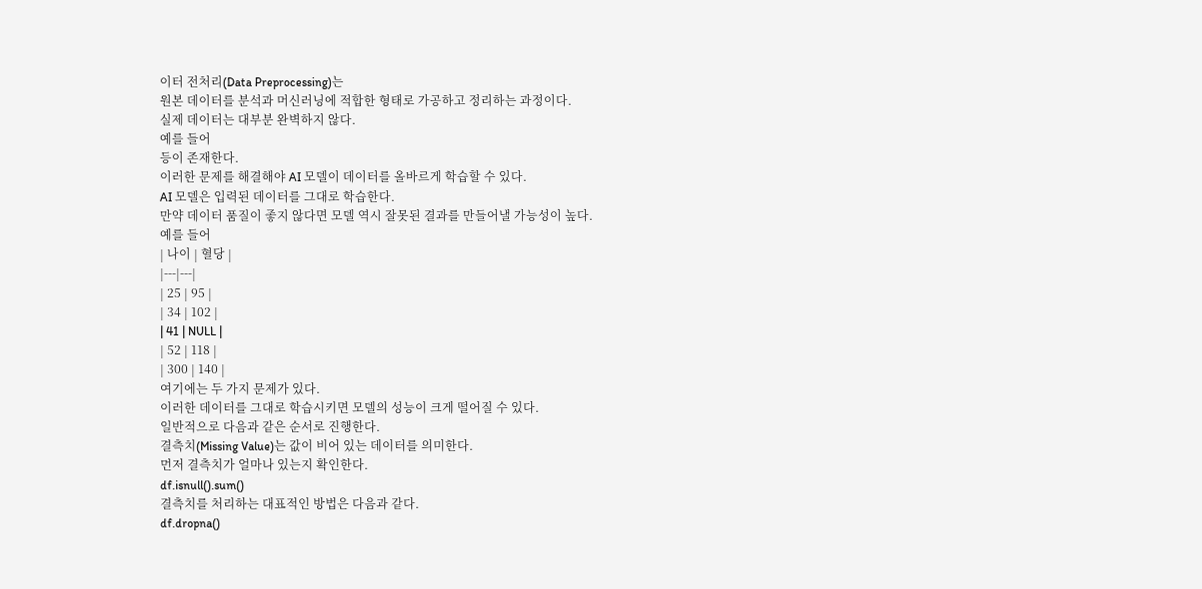이터 전처리(Data Preprocessing)는
원본 데이터를 분석과 머신러닝에 적합한 형태로 가공하고 정리하는 과정이다.
실제 데이터는 대부분 완벽하지 않다.
예를 들어
등이 존재한다.
이러한 문제를 해결해야 AI 모델이 데이터를 올바르게 학습할 수 있다.
AI 모델은 입력된 데이터를 그대로 학습한다.
만약 데이터 품질이 좋지 않다면 모델 역시 잘못된 결과를 만들어낼 가능성이 높다.
예를 들어
| 나이 | 혈당 |
|---|---|
| 25 | 95 |
| 34 | 102 |
| 41 | NULL |
| 52 | 118 |
| 300 | 140 |
여기에는 두 가지 문제가 있다.
이러한 데이터를 그대로 학습시키면 모델의 성능이 크게 떨어질 수 있다.
일반적으로 다음과 같은 순서로 진행한다.
결측치(Missing Value)는 값이 비어 있는 데이터를 의미한다.
먼저 결측치가 얼마나 있는지 확인한다.
df.isnull().sum()
결측치를 처리하는 대표적인 방법은 다음과 같다.
df.dropna()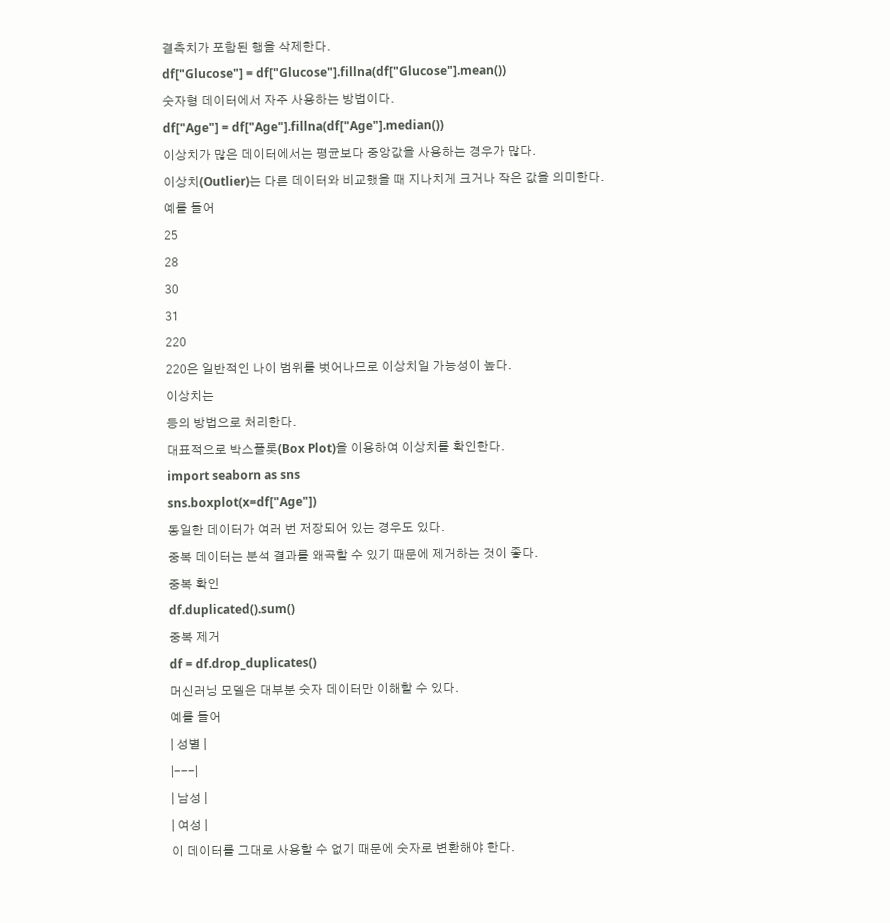결측치가 포함된 행을 삭제한다.
df["Glucose"] = df["Glucose"].fillna(df["Glucose"].mean())
숫자형 데이터에서 자주 사용하는 방법이다.
df["Age"] = df["Age"].fillna(df["Age"].median())
이상치가 많은 데이터에서는 평균보다 중앙값을 사용하는 경우가 많다.
이상치(Outlier)는 다른 데이터와 비교했을 때 지나치게 크거나 작은 값을 의미한다.
예를 들어
25
28
30
31
220
220은 일반적인 나이 범위를 벗어나므로 이상치일 가능성이 높다.
이상치는
등의 방법으로 처리한다.
대표적으로 박스플롯(Box Plot)을 이용하여 이상치를 확인한다.
import seaborn as sns
sns.boxplot(x=df["Age"])
동일한 데이터가 여러 번 저장되어 있는 경우도 있다.
중복 데이터는 분석 결과를 왜곡할 수 있기 때문에 제거하는 것이 좋다.
중복 확인
df.duplicated().sum()
중복 제거
df = df.drop_duplicates()
머신러닝 모델은 대부분 숫자 데이터만 이해할 수 있다.
예를 들어
| 성별 |
|---|
| 남성 |
| 여성 |
이 데이터를 그대로 사용할 수 없기 때문에 숫자로 변환해야 한다.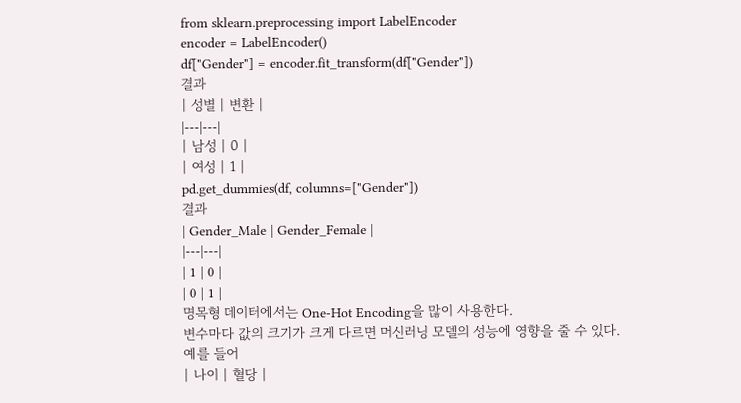from sklearn.preprocessing import LabelEncoder
encoder = LabelEncoder()
df["Gender"] = encoder.fit_transform(df["Gender"])
결과
| 성별 | 변환 |
|---|---|
| 남성 | 0 |
| 여성 | 1 |
pd.get_dummies(df, columns=["Gender"])
결과
| Gender_Male | Gender_Female |
|---|---|
| 1 | 0 |
| 0 | 1 |
명목형 데이터에서는 One-Hot Encoding을 많이 사용한다.
변수마다 값의 크기가 크게 다르면 머신러닝 모델의 성능에 영향을 줄 수 있다.
예를 들어
| 나이 | 혈당 |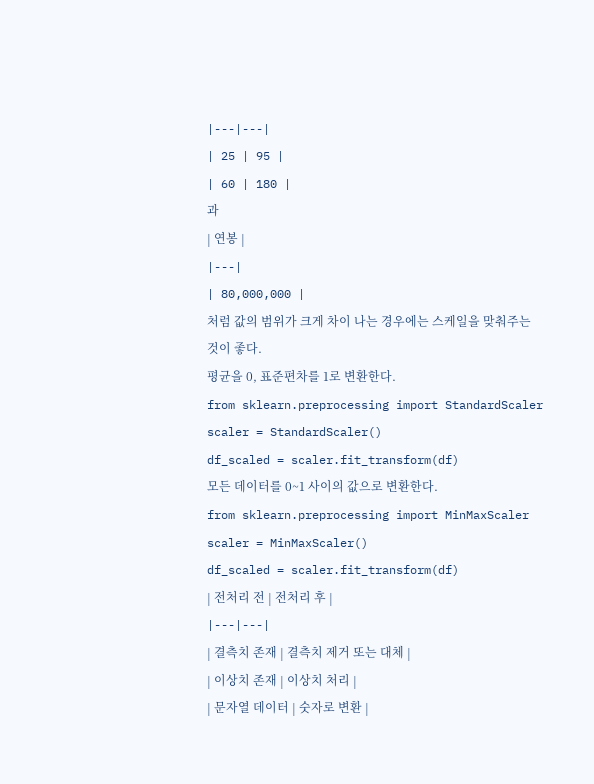|---|---|
| 25 | 95 |
| 60 | 180 |
과
| 연봉 |
|---|
| 80,000,000 |
처럼 값의 범위가 크게 차이 나는 경우에는 스케일을 맞춰주는 것이 좋다.
평균을 0, 표준편차를 1로 변환한다.
from sklearn.preprocessing import StandardScaler
scaler = StandardScaler()
df_scaled = scaler.fit_transform(df)
모든 데이터를 0~1 사이의 값으로 변환한다.
from sklearn.preprocessing import MinMaxScaler
scaler = MinMaxScaler()
df_scaled = scaler.fit_transform(df)
| 전처리 전 | 전처리 후 |
|---|---|
| 결측치 존재 | 결측치 제거 또는 대체 |
| 이상치 존재 | 이상치 처리 |
| 문자열 데이터 | 숫자로 변환 |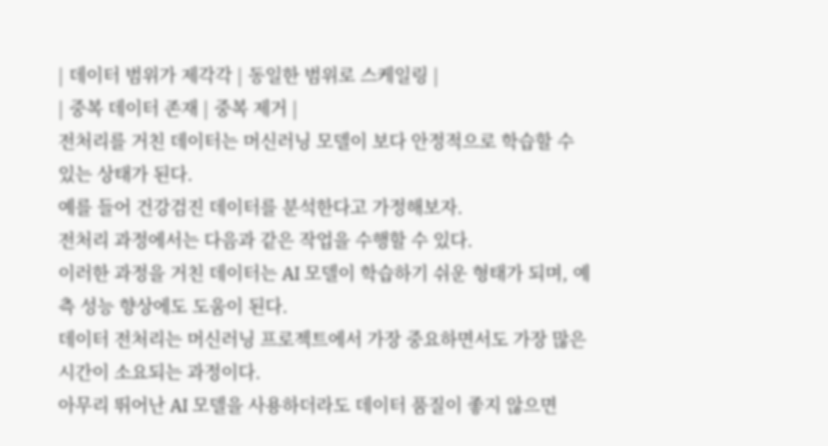| 데이터 범위가 제각각 | 동일한 범위로 스케일링 |
| 중복 데이터 존재 | 중복 제거 |
전처리를 거친 데이터는 머신러닝 모델이 보다 안정적으로 학습할 수 있는 상태가 된다.
예를 들어 건강검진 데이터를 분석한다고 가정해보자.
전처리 과정에서는 다음과 같은 작업을 수행할 수 있다.
이러한 과정을 거친 데이터는 AI 모델이 학습하기 쉬운 형태가 되며, 예측 성능 향상에도 도움이 된다.
데이터 전처리는 머신러닝 프로젝트에서 가장 중요하면서도 가장 많은 시간이 소요되는 과정이다.
아무리 뛰어난 AI 모델을 사용하더라도 데이터 품질이 좋지 않으면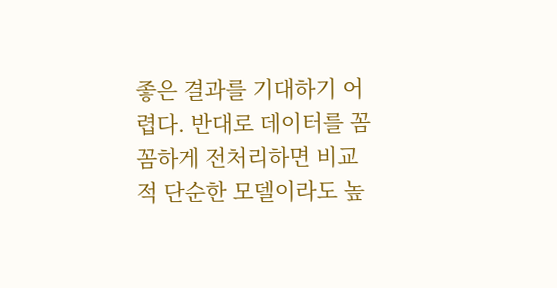좋은 결과를 기대하기 어렵다. 반대로 데이터를 꼼꼼하게 전처리하면 비교적 단순한 모델이라도 높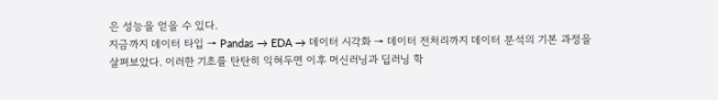은 성능을 얻을 수 있다.
지금까지 데이터 타입 → Pandas → EDA → 데이터 시각화 → 데이터 전처리까지 데이터 분석의 기본 과정을 살펴보았다. 이러한 기초를 탄탄히 익혀두면 이후 머신러닝과 딥러닝 학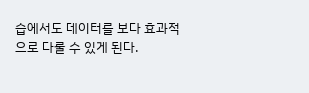습에서도 데이터를 보다 효과적으로 다룰 수 있게 된다.